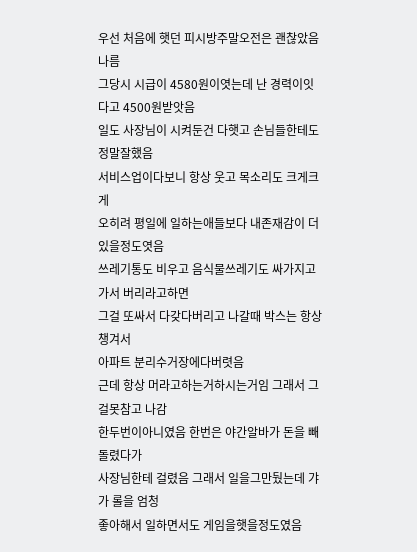우선 처음에 햇던 피시방주말오전은 괜찮았음 나름
그당시 시급이 4580원이엿는데 난 경력이잇다고 4500원받앗음
일도 사장님이 시켜둔건 다햇고 손님들한테도 정말잘했음
서비스업이다보니 항상 웃고 목소리도 크게크게
오히려 평일에 일하는애들보다 내존재감이 더있을정도엿음
쓰레기통도 비우고 음식물쓰레기도 싸가지고가서 버리라고하면
그걸 또싸서 다갖다버리고 나갈때 박스는 항상챙겨서
아파트 분리수거장에다버렷음
근데 항상 머라고하는거하시는거임 그래서 그걸못참고 나감
한두번이아니였음 한번은 야간알바가 돈을 빼돌렸다가
사장님한테 걸렸음 그래서 일을그만뒀는데 갸가 롤을 엄청
좋아해서 일하면서도 게임을햇을정도였음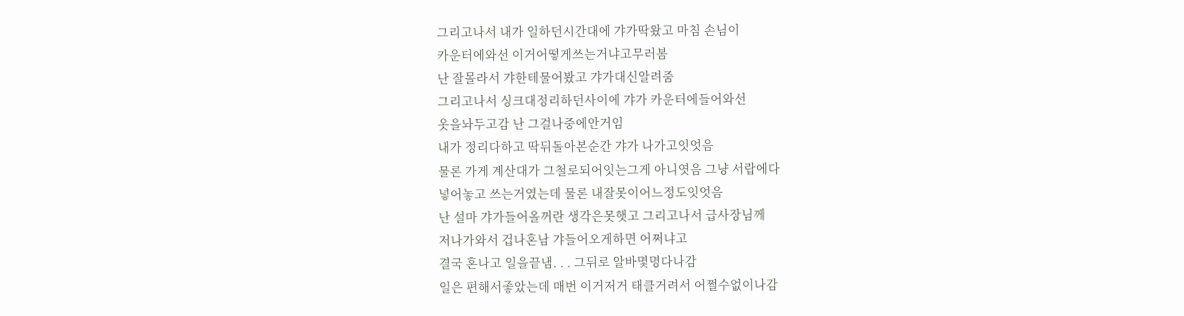그리고나서 내가 일하던시간대에 갸가딱왔고 마침 손님이
카운터에와선 이거어떻게쓰는거냐고무러봄
난 잘몰라서 갸한테물어봤고 갸가대신알려줌
그리고나서 싱크대정리하던사이에 갸가 카운터에들어와선
옷을놔두고감 난 그걸나중에안거임
내가 정리다하고 딱뒤돌아본순간 갸가 나가고잇엇음
물론 가게 계산대가 그철로되어잇는그게 아니엿음 그냥 서랍에다
넣어놓고 쓰는거였는데 물론 내잘못이어느정도잇엇음
난 설마 갸가들어올꺼란 생각은못햇고 그리고나서 급사장님께
저나가와서 겁나혼남 갸들어오게하면 어쩌냐고
결국 혼나고 일을끝냄. . . 그뒤로 알바몇명다나감
일은 편해서좋았는데 매번 이거저거 태클거려서 어쩔수없이나감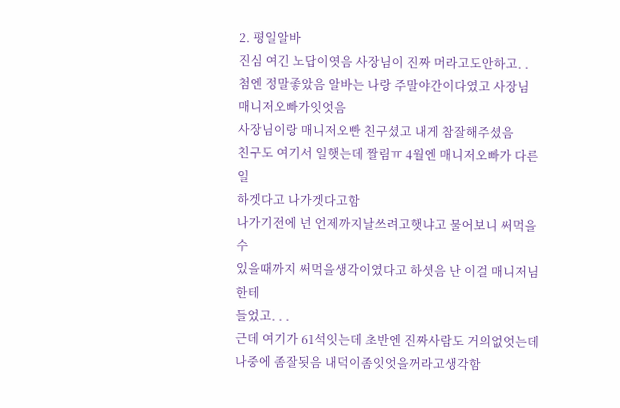2. 평일알바
진심 여긴 노답이엿음 사장님이 진짜 머라고도안하고. .
첨엔 정말좋았음 알바는 나랑 주말야간이다였고 사장님
매니저오빠가잇엇음
사장님이랑 매니저오빤 친구셨고 내게 참잘해주셨음
친구도 여기서 일햇는데 짤림ㅠ 4월엔 매니저오빠가 다른일
하겟다고 나가겟다고함
나가기전에 넌 언제까지날쓰려고햇냐고 물어보니 써먹을수
있을때까지 써먹을생각이였다고 하셧음 난 이걸 매니저님한테
들었고. . .
근데 여기가 61석잇는데 초반엔 진짜사람도 거의없엇는데
나중에 좀잘됫음 내덕이좀잇엇을꺼라고생각함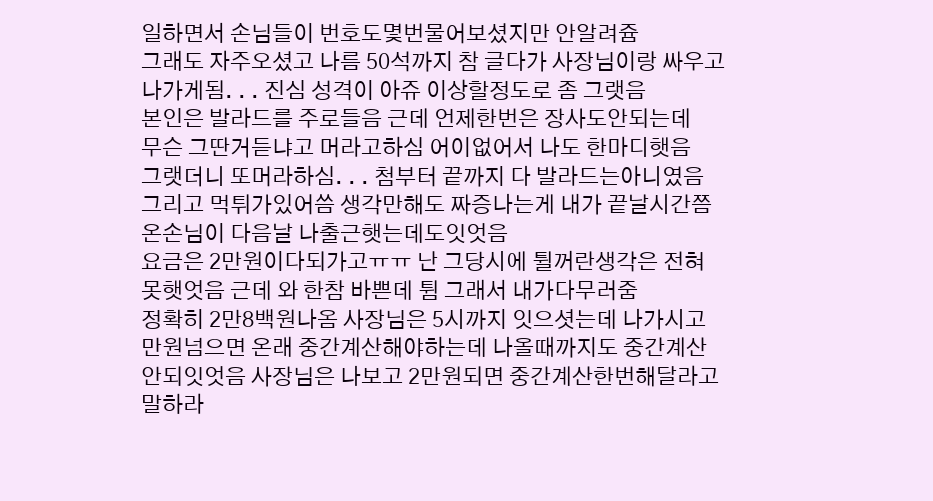일하면서 손님들이 번호도몇번물어보셨지만 안알려쥼
그래도 자주오셨고 나름 50석까지 참 글다가 사장님이랑 싸우고
나가게됨. . . 진심 성격이 아쥬 이상할정도로 좀 그랫음
본인은 발라드를 주로들음 근데 언제한번은 장사도안되는데
무슨 그딴거듣냐고 머라고하심 어이없어서 나도 한마디햇음
그랫더니 또머라하심. . . 첨부터 끝까지 다 발라드는아니였음
그리고 먹튀가있어씀 생각만해도 짜증나는게 내가 끝날시간쯤
온손님이 다음날 나출근햇는데도잇엇음
요금은 2만원이다되가고ㅠㅠ 난 그당시에 튈꺼란생각은 전혀
못햇엇음 근데 와 한참 바쁜데 튐 그래서 내가다무러줌
정확히 2만8백원나옴 사장님은 5시까지 잇으셧는데 나가시고
만원넘으면 온래 중간계산해야하는데 나올때까지도 중간계산
안되잇엇음 사장님은 나보고 2만원되면 중간계산한번해달라고
말하라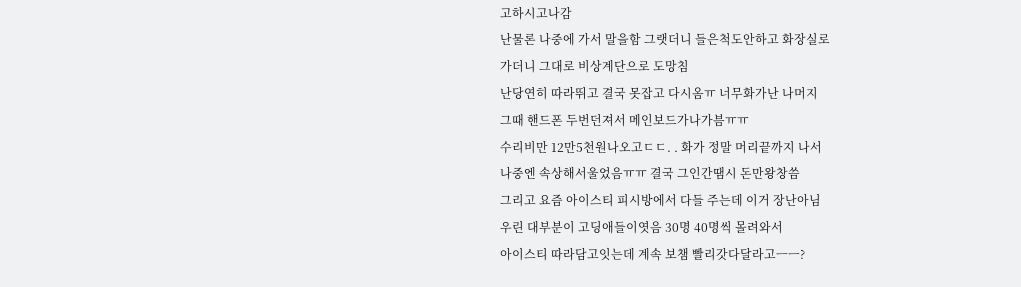고하시고나감
난물론 나중에 가서 말을함 그랫더니 들은척도안하고 화장실로
가더니 그대로 비상계단으로 도망침
난당연히 따라뛰고 결국 못잡고 다시옴ㅠ 너무화가난 나머지
그때 핸드폰 두번던져서 메인보드가나가븜ㅠㅠ
수리비만 12만5천원나오고ㄷㄷ. . 화가 정말 머리끝까지 나서
나중엔 속상해서울었음ㅠㅠ 결국 그인간땜시 돈만왕창씀
그리고 요즘 아이스티 피시방에서 다들 주는데 이거 장난아님
우린 대부분이 고딩애들이엿음 30명 40명씩 몰려와서
아이스티 따라담고잇는데 계속 보챔 빨리갓다달라고ㅡㅡ?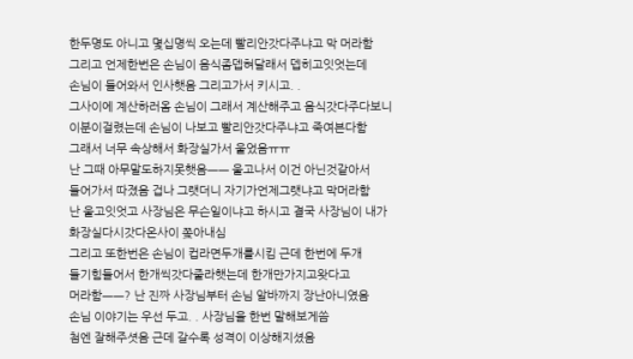한두명도 아니고 몇십명씩 오는데 빨리안갓다주냐고 막 머라함
그리고 언제한번은 손님이 음식좀뎁혀달래서 뎁히고잇엇는데
손님이 들어와서 인사햇음 그리고가서 키시고. .
그사이에 계산하러옴 손님이 그래서 계산해주고 음식갓다주다보니
이분이걸렸는데 손님이 나보고 빨리안갓다주냐고 죽여븐다함
그래서 너무 속상해서 화장실가서 울었음ㅠㅠ
난 그때 아무말도하지못햇음ㅡㅡ 울고나서 이건 아닌것같아서
들어가서 따졌음 겁나 그랫더니 자기가언제그랫냐고 막머라함
난 울고잇엇고 사장님은 무슨일이냐고 하시고 결국 사장님이 내가
화장실다시갓다온사이 쫒아내심
그리고 또한번은 손님이 컵라면두개를시킴 근데 한번에 두개
들기힘들어서 한개씩갓다줄라햇는데 한개만가지고왓다고
머라함ㅡㅡ? 난 진짜 사장님부터 손님 알바까지 장난아니였음
손님 이야기는 우선 두고. . 사장님을 한번 말해보게씀
첨엔 잘해주셧음 근데 갈수록 성격이 이상해지셨음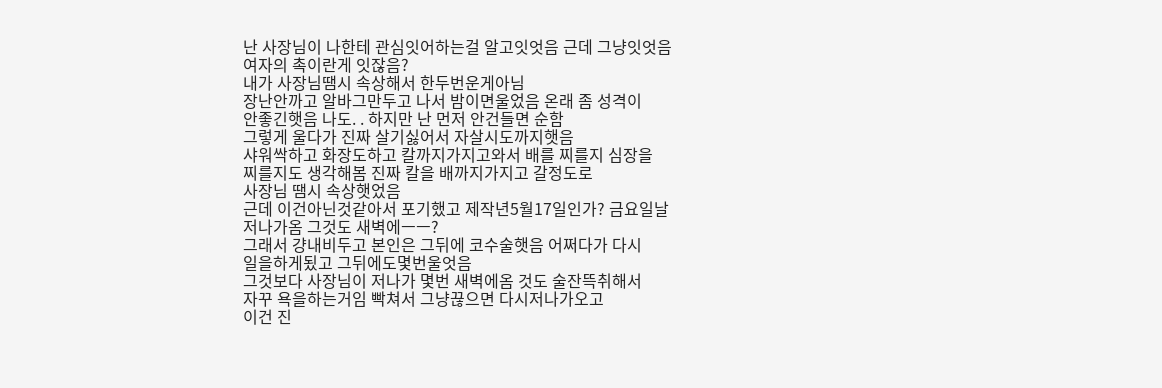난 사장님이 나한테 관심잇어하는걸 알고잇엇음 근데 그냥잇엇음
여자의 촉이란게 잇잖음?
내가 사장님땜시 속상해서 한두번운게아님
장난안까고 알바그만두고 나서 밤이면울었음 온래 좀 성격이
안좋긴햇음 나도. . 하지만 난 먼저 안건들면 순함
그렇게 울다가 진짜 살기싫어서 자살시도까지햇음
샤워싹하고 화장도하고 칼까지가지고와서 배를 찌를지 심장을
찌를지도 생각해봄 진짜 칼을 배까지가지고 갈정도로
사장님 땜시 속상햇었음
근데 이건아닌것같아서 포기했고 제작년5월17일인가? 금요일날
저나가옴 그것도 새벽에ㅡㅡ?
그래서 걍내비두고 본인은 그뒤에 코수술햇음 어쩌다가 다시
일을하게됬고 그뒤에도몇번울엇음
그것보다 사장님이 저나가 몇번 새벽에옴 것도 술잔뜩취해서
자꾸 욕을하는거임 빡쳐서 그냥끊으면 다시저나가오고
이건 진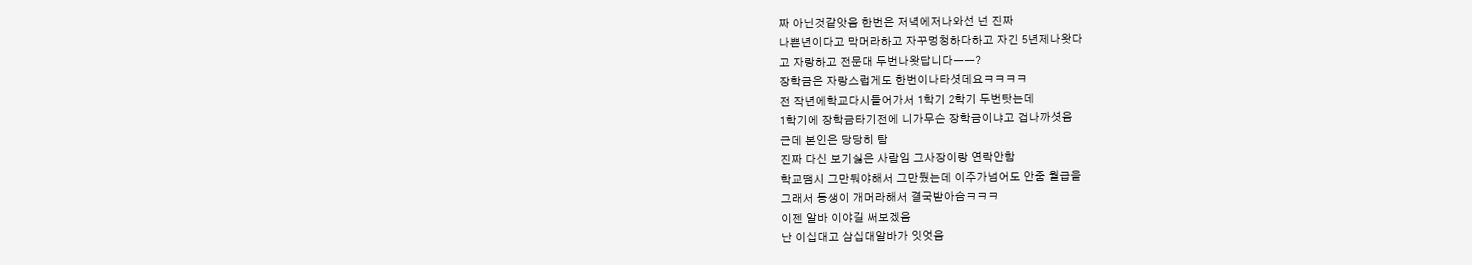짜 아닌것같앗음 한번은 저녁에저나와선 넌 진짜
나쁜년이다고 막머라하고 자꾸멍청하다하고 자긴 5년제나왓다
고 자랑하고 전문대 두번나왓답니다ㅡㅡ?
장학금은 자랑스럽게도 한번이나타셧데요ㅋㅋㅋㅋ
전 작년에학교다시들어가서 1학기 2학기 두번탓는데
1학기에 장학금타기전에 니가무슨 장학금이냐고 겁나까셧음
근데 본인은 당당히 탐
진짜 다신 보기싫은 사람임 그사장이랑 연락안함
학교땜시 그만둬야해서 그만뒀는데 이주가넘어도 안줌 월급을
그래서 동생이 개머라해서 결국받아슴ㅋㅋㅋ
이젠 알바 이야길 써보겠음
난 이십대고 삼십대알바가 잇엇음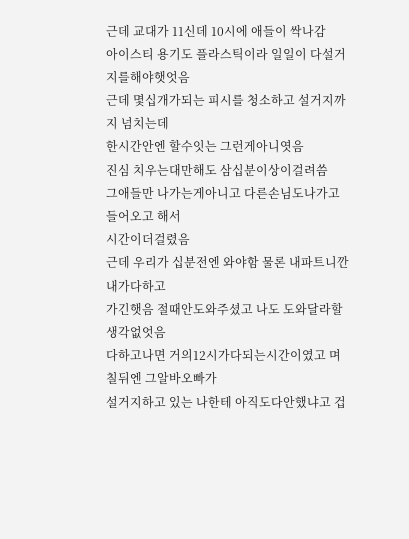근데 교대가 11신데 10시에 애들이 싹나감
아이스티 용기도 플라스틱이라 일일이 다설거지를해야햇엇음
근데 몇십개가되는 피시를 청소하고 설거지까지 넘치는데
한시간안엔 할수잇는 그런게아니엿음
진심 치우는대만해도 삼십분이상이걸려씀
그애들만 나가는게아니고 다른손님도나가고 들어오고 해서
시간이더걸렸음
근데 우리가 십분전엔 와야함 물론 내파트니깐 내가다하고
가긴햇음 절때안도와주셨고 나도 도와달라할생각없엇음
다하고나면 거의12시가다되는시간이였고 며칠뒤엔 그알바오빠가
설거지하고 있는 나한테 아직도다안했냐고 겁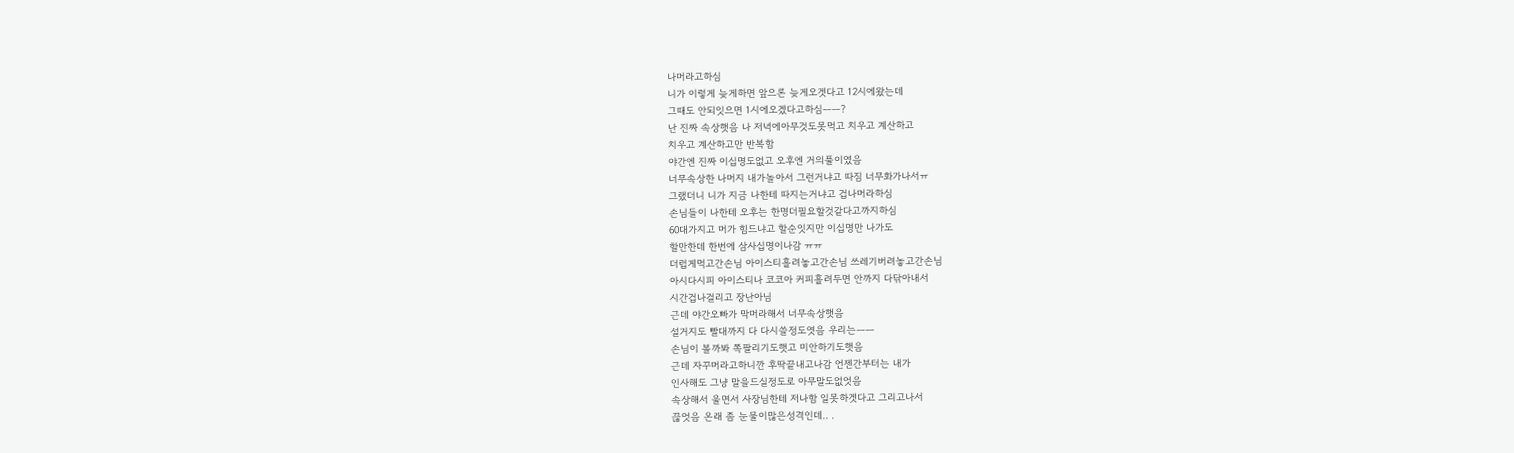나머라고하심
니가 이렇게 늦게하면 앞으론 늦게오겟다고 12시에왔는데
그때도 안되잇으면 1시에오겠다고하심ㅡㅡ?
난 진짜 속상햇음 나 저녁에아무것도못먹고 치우고 계산하고
치우고 계산하고만 반복함
야간엔 진짜 이십명도없고 오후엔 거의풀이였음
너무속상한 나머지 내가놀아서 그런거냐고 따짐 너무화가나서ㅠ
그랬더니 니가 지금 나한테 따지는거냐고 겁나머라하심
손님들이 나한테 오후는 한명더필요할것같다고까지하심
60대가지고 머가 힘드냐고 할순잇지만 이십명만 나가도
할만한데 한번에 삼사십명이나감 ㅠㅠ
더럽게먹고간손님 아이스티흘려놓고간손님 쓰레기버려놓고간손님
아시다시피 아이스티나 코코아 커피흘려두면 안까지 다닦아내서
시간겁나걸리고 장난아님
근데 야간오빠가 막머라해서 너무속상햇음
설거지도 빨대까지 다 다시쓸정도엿음 우리는ㅡㅡ
손님이 볼까봐 쪽팔리기도햇고 미안하기도햇음
근데 자꾸머라고하니깐 후딱끝내고나감 언젠간부터는 내가
인사해도 그냥 말을드실정도로 아무말도없엇음
속상해서 울면서 사장님한테 저나함 일못하겟다고 그리고나서
끊엇음 온래 좀 눈물이많은성격인데.. .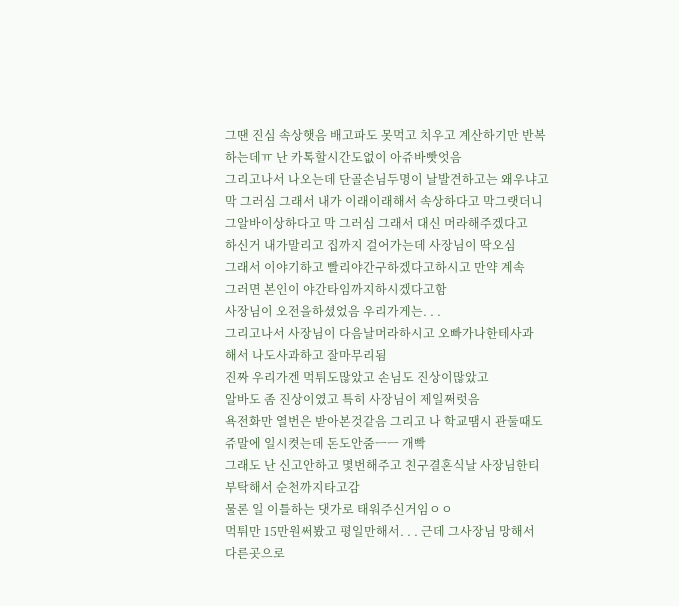그땐 진심 속상햇음 배고파도 못먹고 치우고 계산하기만 반복
하는데ㅠ 난 카톡할시간도없이 아쥬바빳엇음
그리고나서 나오는데 단골손님두명이 날발견하고는 왜우냐고
막 그러심 그래서 내가 이래이래해서 속상하다고 막그랫더니
그알바이상하다고 막 그러심 그래서 대신 머라해주겠다고
하신거 내가말리고 집까지 걸어가는데 사장님이 딱오심
그래서 이야기하고 빨리야간구하겠다고하시고 만약 계속
그러면 본인이 야간타임까지하시겠다고함
사장님이 오전을하셨었음 우리가게는. . .
그리고나서 사장님이 다음날머라하시고 오빠가나한테사과
해서 나도사과하고 잘마무리됨
진짜 우리가겐 먹튀도많았고 손님도 진상이많았고
알바도 좀 진상이였고 특히 사장님이 제일쩌럿음
욕전화만 열번은 받아본것같음 그리고 나 학교땜시 관둘때도
쥬말에 일시켯는데 돈도안줌ㅡㅡ 개빡
그래도 난 신고안하고 몇번해주고 친구결혼식날 사장님한티
부탁해서 순천까지타고감
물론 일 이틀하는 댓가로 태워주신거임ㅇㅇ
먹튀만 15만원써봤고 평일만해서. . . 근데 그사장님 망해서
다른곳으로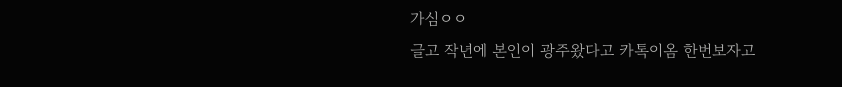가심ㅇㅇ
글고 작년에 본인이 광주왔다고 카톡이옴 한번보자고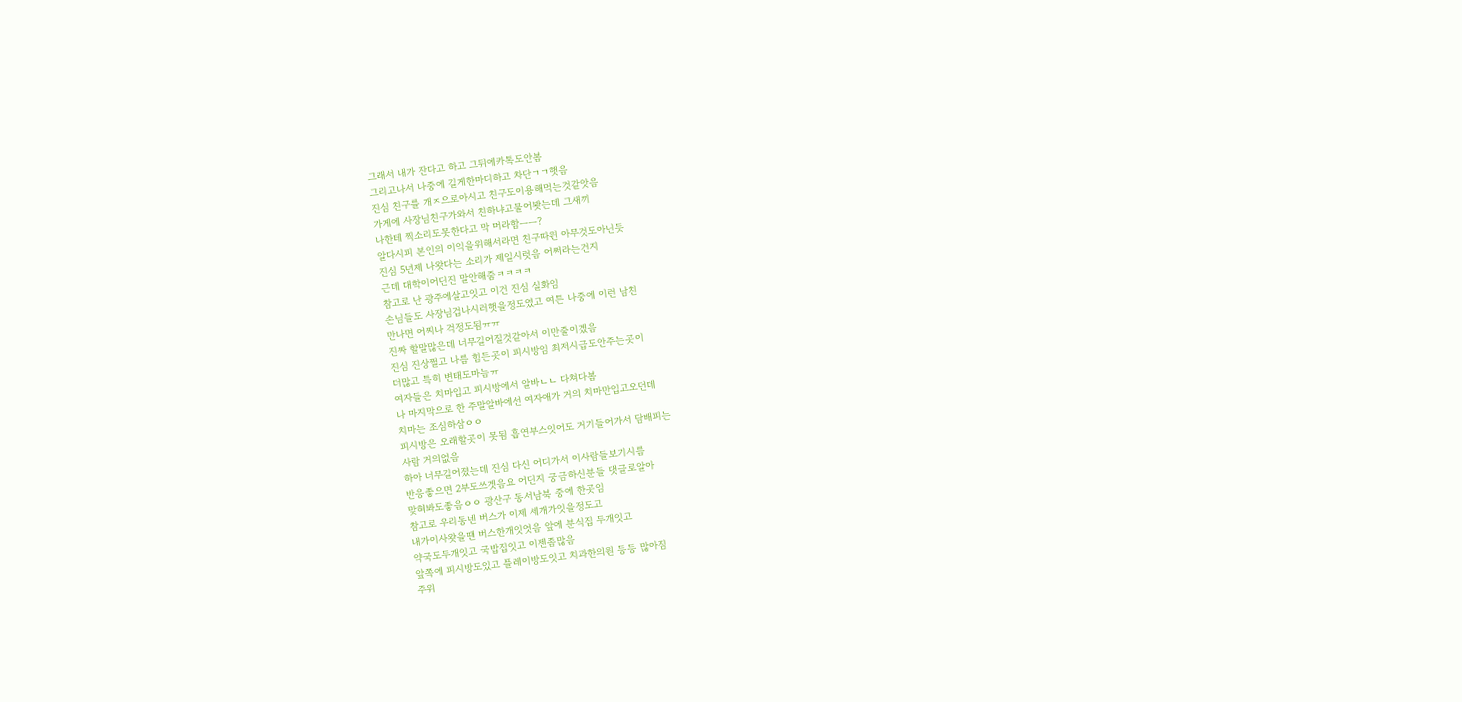그래서 내가 잔다고 하고 그뒤에카톡도안봄
그리고나서 나중에 길게한마디하고 차단ㄱㄱ햇음
진심 친구를 개ㅈ으로아시고 친구도이용해먹는것같앗음
가게에 사장님친구가와서 친하냐고물어봣는데 그새끼
나한테 찍소리도못한다고 막 머라함ㅡㅡ?
알다시피 본인의 이익을위해서라면 친구따윈 아무것도아닌듯
진심 5년제 나왓다는 소리가 제일시럿음 어쩌라는건지
근데 대학이어딘진 말안해줌ㅋㅋㅋㅋ
참고로 난 광주에살고잇고 이건 진심 실화임
손님들도 사장님겁나시러햇을정도였고 여튼 나중에 이런 남친
만나면 어찌나 걱정도됨ㅠㅠ
진짜 할말많은데 너무길어질것같아서 이만줄이겠음
진심 진상쩔고 나름 힘든곳이 피시방임 최저시급도안주는곳이
더많고 특히 변태도마늠ㅠ
여자들은 치마입고 피시방에서 알바ㄴㄴ 다쳐다봄
나 마지막으로 한 주말알바에선 여자애가 거의 치마만입고오던데
치마는 조심하삼ㅇㅇ
피시방은 오래할곳이 못됨 흡연부스잇어도 거기들어가서 담배피는
사람 거의없음
하아 너무길어졌는데 진심 다신 어디가서 이사람들보기시름
반응좋으면 2부도쓰겟음요 어딘지 궁금하신분들 댓글로알아
맞혀봐도좋음ㅇㅇ 광산구 동서남북 중에 한곳임
참고로 우리동넨 버스가 이제 세개가잇을정도고
내가이사왓을땐 버스한개잇엇음 앞에 분식집 두개잇고
약국도두개잇고 국밥집잇고 이젠좀많음
앞쪽에 피시방도있고 플레이방도잇고 치과한의원 등등 많아짐
주위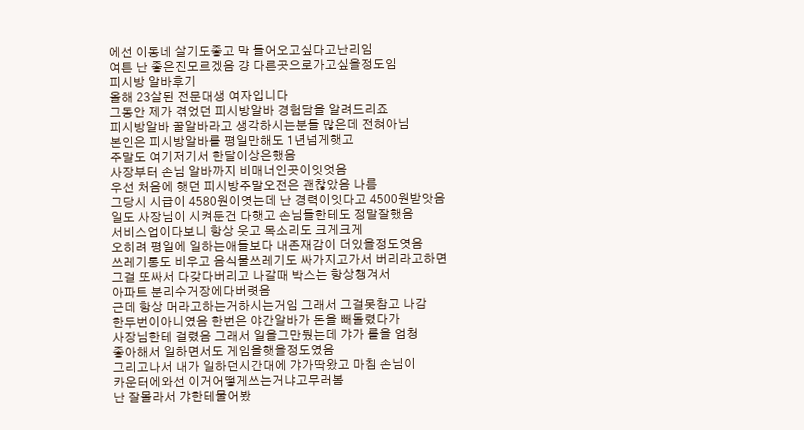에선 이동네 살기도좋고 막 들어오고싶다고난리임
여튼 난 좋은진모르겠음 걍 다른곳으로가고싶을정도임
피시방 알바후기
올해 23살된 전문대생 여자입니다
그동안 제가 겪었던 피시방알바 경험담을 알려드리죠
피시방알바 꿀알바라고 생각하시는분들 많은데 전혀아님
본인은 피시방알바를 평일만해도 1년넘게햇고
주말도 여기저기서 한달이상은했음
사장부터 손님 알바까지 비매너인곳이잇엇음
우선 처음에 햇던 피시방주말오전은 괜찮았음 나름
그당시 시급이 4580원이엿는데 난 경력이잇다고 4500원받앗음
일도 사장님이 시켜둔건 다햇고 손님들한테도 정말잘했음
서비스업이다보니 항상 웃고 목소리도 크게크게
오히려 평일에 일하는애들보다 내존재감이 더있을정도엿음
쓰레기통도 비우고 음식물쓰레기도 싸가지고가서 버리라고하면
그걸 또싸서 다갖다버리고 나갈때 박스는 항상챙겨서
아파트 분리수거장에다버렷음
근데 항상 머라고하는거하시는거임 그래서 그걸못참고 나감
한두번이아니였음 한번은 야간알바가 돈을 빼돌렸다가
사장님한테 걸렸음 그래서 일을그만뒀는데 갸가 롤을 엄청
좋아해서 일하면서도 게임을햇을정도였음
그리고나서 내가 일하던시간대에 갸가딱왔고 마침 손님이
카운터에와선 이거어떻게쓰는거냐고무러봄
난 잘몰라서 갸한테물어봤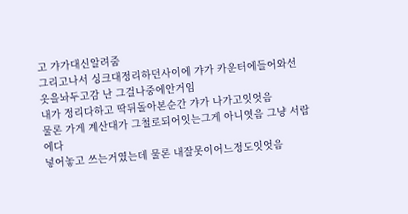고 갸가대신알려줌
그리고나서 싱크대정리하던사이에 갸가 카운터에들어와선
옷을놔두고감 난 그걸나중에안거임
내가 정리다하고 딱뒤돌아본순간 갸가 나가고잇엇음
물론 가게 계산대가 그철로되어잇는그게 아니엿음 그냥 서랍에다
넣어놓고 쓰는거였는데 물론 내잘못이어느정도잇엇음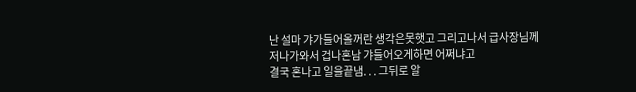난 설마 갸가들어올꺼란 생각은못햇고 그리고나서 급사장님께
저나가와서 겁나혼남 갸들어오게하면 어쩌냐고
결국 혼나고 일을끝냄. . . 그뒤로 알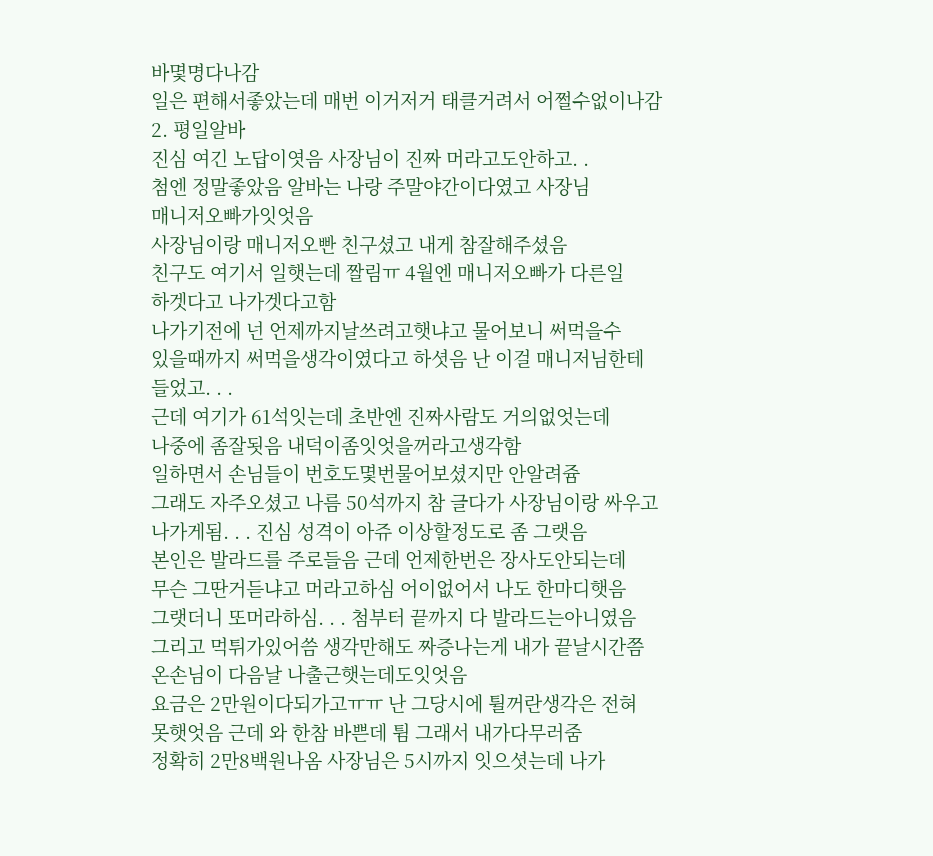바몇명다나감
일은 편해서좋았는데 매번 이거저거 태클거려서 어쩔수없이나감
2. 평일알바
진심 여긴 노답이엿음 사장님이 진짜 머라고도안하고. .
첨엔 정말좋았음 알바는 나랑 주말야간이다였고 사장님
매니저오빠가잇엇음
사장님이랑 매니저오빤 친구셨고 내게 참잘해주셨음
친구도 여기서 일햇는데 짤림ㅠ 4월엔 매니저오빠가 다른일
하겟다고 나가겟다고함
나가기전에 넌 언제까지날쓰려고햇냐고 물어보니 써먹을수
있을때까지 써먹을생각이였다고 하셧음 난 이걸 매니저님한테
들었고. . .
근데 여기가 61석잇는데 초반엔 진짜사람도 거의없엇는데
나중에 좀잘됫음 내덕이좀잇엇을꺼라고생각함
일하면서 손님들이 번호도몇번물어보셨지만 안알려쥼
그래도 자주오셨고 나름 50석까지 참 글다가 사장님이랑 싸우고
나가게됨. . . 진심 성격이 아쥬 이상할정도로 좀 그랫음
본인은 발라드를 주로들음 근데 언제한번은 장사도안되는데
무슨 그딴거듣냐고 머라고하심 어이없어서 나도 한마디햇음
그랫더니 또머라하심. . . 첨부터 끝까지 다 발라드는아니였음
그리고 먹튀가있어씀 생각만해도 짜증나는게 내가 끝날시간쯤
온손님이 다음날 나출근햇는데도잇엇음
요금은 2만원이다되가고ㅠㅠ 난 그당시에 튈꺼란생각은 전혀
못햇엇음 근데 와 한참 바쁜데 튐 그래서 내가다무러줌
정확히 2만8백원나옴 사장님은 5시까지 잇으셧는데 나가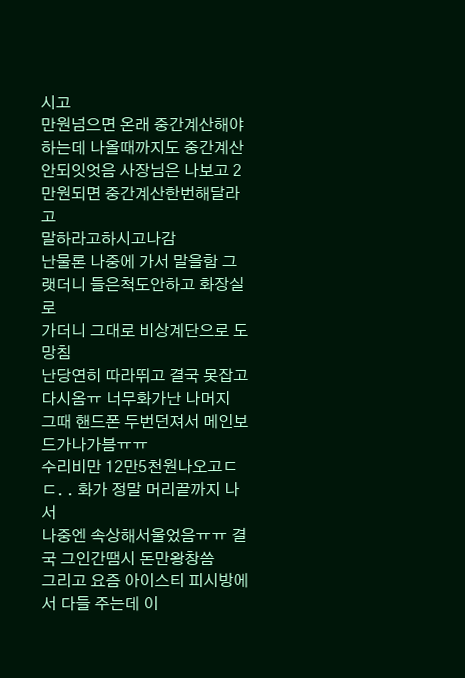시고
만원넘으면 온래 중간계산해야하는데 나올때까지도 중간계산
안되잇엇음 사장님은 나보고 2만원되면 중간계산한번해달라고
말하라고하시고나감
난물론 나중에 가서 말을함 그랫더니 들은척도안하고 화장실로
가더니 그대로 비상계단으로 도망침
난당연히 따라뛰고 결국 못잡고 다시옴ㅠ 너무화가난 나머지
그때 핸드폰 두번던져서 메인보드가나가븜ㅠㅠ
수리비만 12만5천원나오고ㄷㄷ. . 화가 정말 머리끝까지 나서
나중엔 속상해서울었음ㅠㅠ 결국 그인간땜시 돈만왕창씀
그리고 요즘 아이스티 피시방에서 다들 주는데 이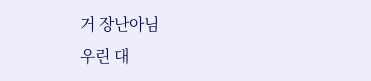거 장난아님
우린 대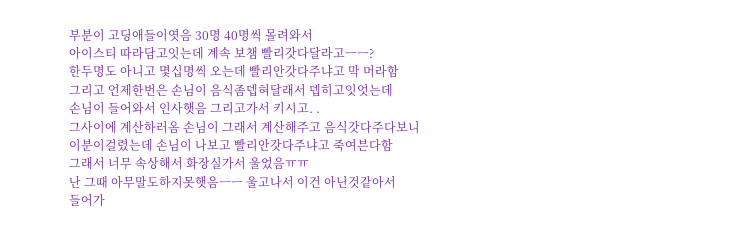부분이 고딩애들이엿음 30명 40명씩 몰려와서
아이스티 따라담고잇는데 계속 보챔 빨리갓다달라고ㅡㅡ?
한두명도 아니고 몇십명씩 오는데 빨리안갓다주냐고 막 머라함
그리고 언제한번은 손님이 음식좀뎁혀달래서 뎁히고잇엇는데
손님이 들어와서 인사햇음 그리고가서 키시고. .
그사이에 계산하러옴 손님이 그래서 계산해주고 음식갓다주다보니
이분이걸렸는데 손님이 나보고 빨리안갓다주냐고 죽여븐다함
그래서 너무 속상해서 화장실가서 울었음ㅠㅠ
난 그때 아무말도하지못햇음ㅡㅡ 울고나서 이건 아닌것같아서
들어가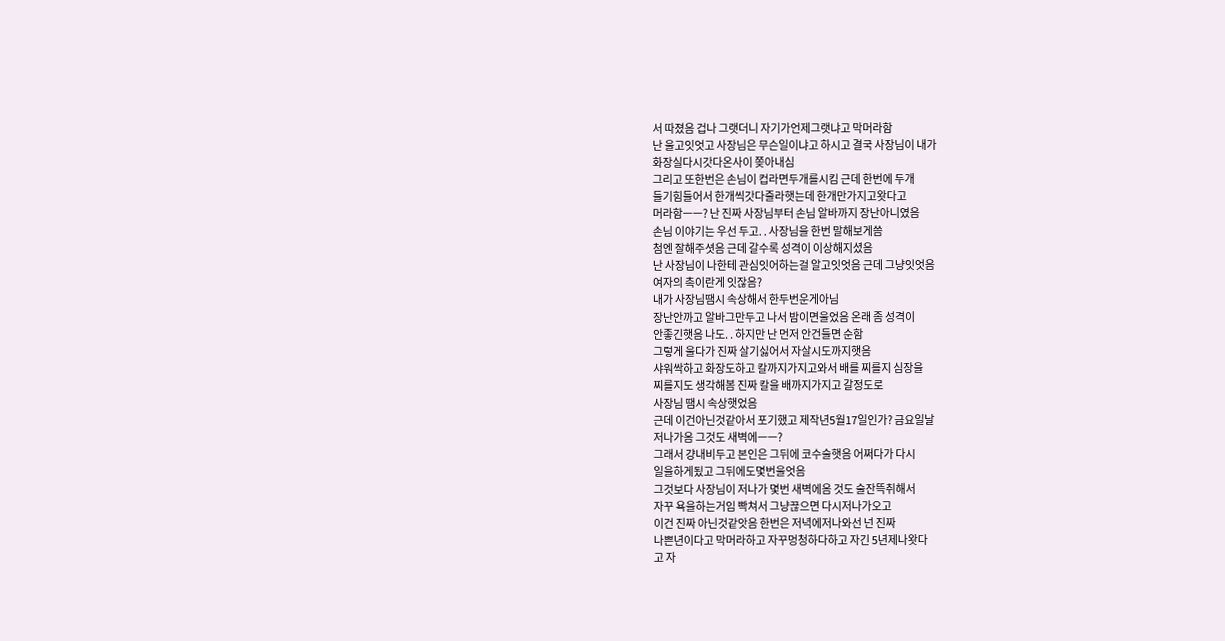서 따졌음 겁나 그랫더니 자기가언제그랫냐고 막머라함
난 울고잇엇고 사장님은 무슨일이냐고 하시고 결국 사장님이 내가
화장실다시갓다온사이 쫒아내심
그리고 또한번은 손님이 컵라면두개를시킴 근데 한번에 두개
들기힘들어서 한개씩갓다줄라햇는데 한개만가지고왓다고
머라함ㅡㅡ? 난 진짜 사장님부터 손님 알바까지 장난아니였음
손님 이야기는 우선 두고. . 사장님을 한번 말해보게씀
첨엔 잘해주셧음 근데 갈수록 성격이 이상해지셨음
난 사장님이 나한테 관심잇어하는걸 알고잇엇음 근데 그냥잇엇음
여자의 촉이란게 잇잖음?
내가 사장님땜시 속상해서 한두번운게아님
장난안까고 알바그만두고 나서 밤이면울었음 온래 좀 성격이
안좋긴햇음 나도. . 하지만 난 먼저 안건들면 순함
그렇게 울다가 진짜 살기싫어서 자살시도까지햇음
샤워싹하고 화장도하고 칼까지가지고와서 배를 찌를지 심장을
찌를지도 생각해봄 진짜 칼을 배까지가지고 갈정도로
사장님 땜시 속상햇었음
근데 이건아닌것같아서 포기했고 제작년5월17일인가? 금요일날
저나가옴 그것도 새벽에ㅡㅡ?
그래서 걍내비두고 본인은 그뒤에 코수술햇음 어쩌다가 다시
일을하게됬고 그뒤에도몇번울엇음
그것보다 사장님이 저나가 몇번 새벽에옴 것도 술잔뜩취해서
자꾸 욕을하는거임 빡쳐서 그냥끊으면 다시저나가오고
이건 진짜 아닌것같앗음 한번은 저녁에저나와선 넌 진짜
나쁜년이다고 막머라하고 자꾸멍청하다하고 자긴 5년제나왓다
고 자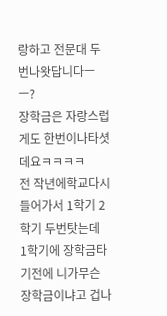랑하고 전문대 두번나왓답니다ㅡㅡ?
장학금은 자랑스럽게도 한번이나타셧데요ㅋㅋㅋㅋ
전 작년에학교다시들어가서 1학기 2학기 두번탓는데
1학기에 장학금타기전에 니가무슨 장학금이냐고 겁나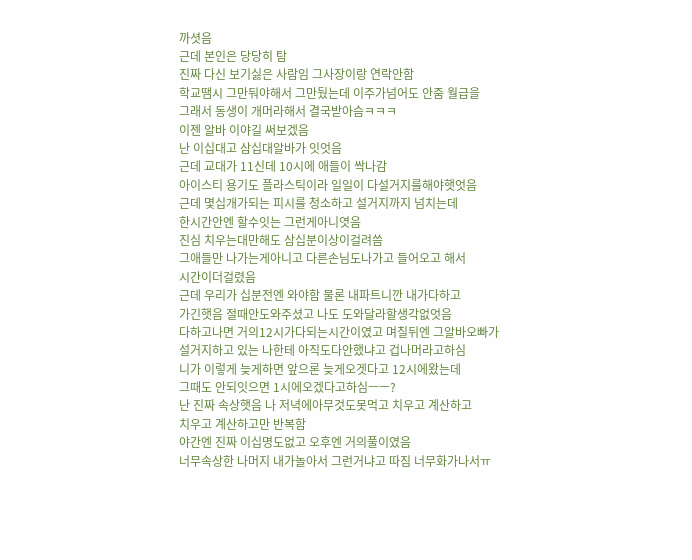까셧음
근데 본인은 당당히 탐
진짜 다신 보기싫은 사람임 그사장이랑 연락안함
학교땜시 그만둬야해서 그만뒀는데 이주가넘어도 안줌 월급을
그래서 동생이 개머라해서 결국받아슴ㅋㅋㅋ
이젠 알바 이야길 써보겠음
난 이십대고 삼십대알바가 잇엇음
근데 교대가 11신데 10시에 애들이 싹나감
아이스티 용기도 플라스틱이라 일일이 다설거지를해야햇엇음
근데 몇십개가되는 피시를 청소하고 설거지까지 넘치는데
한시간안엔 할수잇는 그런게아니엿음
진심 치우는대만해도 삼십분이상이걸려씀
그애들만 나가는게아니고 다른손님도나가고 들어오고 해서
시간이더걸렸음
근데 우리가 십분전엔 와야함 물론 내파트니깐 내가다하고
가긴햇음 절때안도와주셨고 나도 도와달라할생각없엇음
다하고나면 거의12시가다되는시간이였고 며칠뒤엔 그알바오빠가
설거지하고 있는 나한테 아직도다안했냐고 겁나머라고하심
니가 이렇게 늦게하면 앞으론 늦게오겟다고 12시에왔는데
그때도 안되잇으면 1시에오겠다고하심ㅡㅡ?
난 진짜 속상햇음 나 저녁에아무것도못먹고 치우고 계산하고
치우고 계산하고만 반복함
야간엔 진짜 이십명도없고 오후엔 거의풀이였음
너무속상한 나머지 내가놀아서 그런거냐고 따짐 너무화가나서ㅠ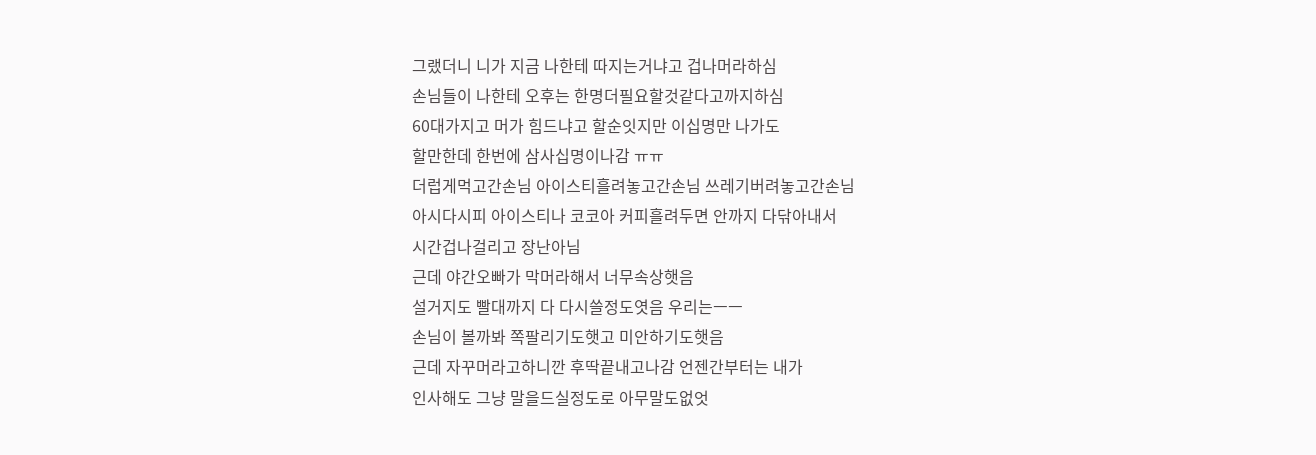그랬더니 니가 지금 나한테 따지는거냐고 겁나머라하심
손님들이 나한테 오후는 한명더필요할것같다고까지하심
60대가지고 머가 힘드냐고 할순잇지만 이십명만 나가도
할만한데 한번에 삼사십명이나감 ㅠㅠ
더럽게먹고간손님 아이스티흘려놓고간손님 쓰레기버려놓고간손님
아시다시피 아이스티나 코코아 커피흘려두면 안까지 다닦아내서
시간겁나걸리고 장난아님
근데 야간오빠가 막머라해서 너무속상햇음
설거지도 빨대까지 다 다시쓸정도엿음 우리는ㅡㅡ
손님이 볼까봐 쪽팔리기도햇고 미안하기도햇음
근데 자꾸머라고하니깐 후딱끝내고나감 언젠간부터는 내가
인사해도 그냥 말을드실정도로 아무말도없엇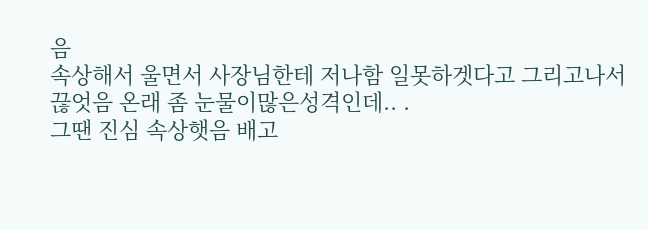음
속상해서 울면서 사장님한테 저나함 일못하겟다고 그리고나서
끊엇음 온래 좀 눈물이많은성격인데.. .
그땐 진심 속상햇음 배고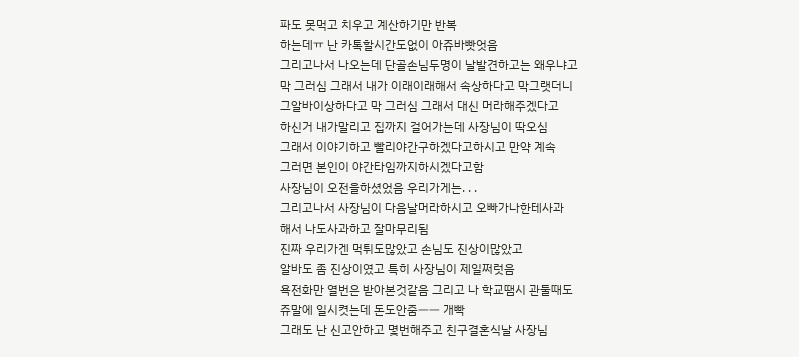파도 못먹고 치우고 계산하기만 반복
하는데ㅠ 난 카톡할시간도없이 아쥬바빳엇음
그리고나서 나오는데 단골손님두명이 날발견하고는 왜우냐고
막 그러심 그래서 내가 이래이래해서 속상하다고 막그랫더니
그알바이상하다고 막 그러심 그래서 대신 머라해주겠다고
하신거 내가말리고 집까지 걸어가는데 사장님이 딱오심
그래서 이야기하고 빨리야간구하겠다고하시고 만약 계속
그러면 본인이 야간타임까지하시겠다고함
사장님이 오전을하셨었음 우리가게는. . .
그리고나서 사장님이 다음날머라하시고 오빠가나한테사과
해서 나도사과하고 잘마무리됨
진짜 우리가겐 먹튀도많았고 손님도 진상이많았고
알바도 좀 진상이였고 특히 사장님이 제일쩌럿음
욕전화만 열번은 받아본것같음 그리고 나 학교땜시 관둘때도
쥬말에 일시켯는데 돈도안줌ㅡㅡ 개빡
그래도 난 신고안하고 몇번해주고 친구결혼식날 사장님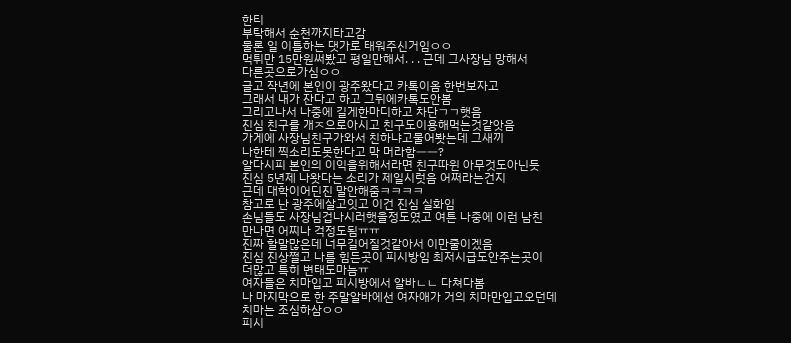한티
부탁해서 순천까지타고감
물론 일 이틀하는 댓가로 태워주신거임ㅇㅇ
먹튀만 15만원써봤고 평일만해서. . . 근데 그사장님 망해서
다른곳으로가심ㅇㅇ
글고 작년에 본인이 광주왔다고 카톡이옴 한번보자고
그래서 내가 잔다고 하고 그뒤에카톡도안봄
그리고나서 나중에 길게한마디하고 차단ㄱㄱ햇음
진심 친구를 개ㅈ으로아시고 친구도이용해먹는것같앗음
가게에 사장님친구가와서 친하냐고물어봣는데 그새끼
나한테 찍소리도못한다고 막 머라함ㅡㅡ?
알다시피 본인의 이익을위해서라면 친구따윈 아무것도아닌듯
진심 5년제 나왓다는 소리가 제일시럿음 어쩌라는건지
근데 대학이어딘진 말안해줌ㅋㅋㅋㅋ
참고로 난 광주에살고잇고 이건 진심 실화임
손님들도 사장님겁나시러햇을정도였고 여튼 나중에 이런 남친
만나면 어찌나 걱정도됨ㅠㅠ
진짜 할말많은데 너무길어질것같아서 이만줄이겠음
진심 진상쩔고 나름 힘든곳이 피시방임 최저시급도안주는곳이
더많고 특히 변태도마늠ㅠ
여자들은 치마입고 피시방에서 알바ㄴㄴ 다쳐다봄
나 마지막으로 한 주말알바에선 여자애가 거의 치마만입고오던데
치마는 조심하삼ㅇㅇ
피시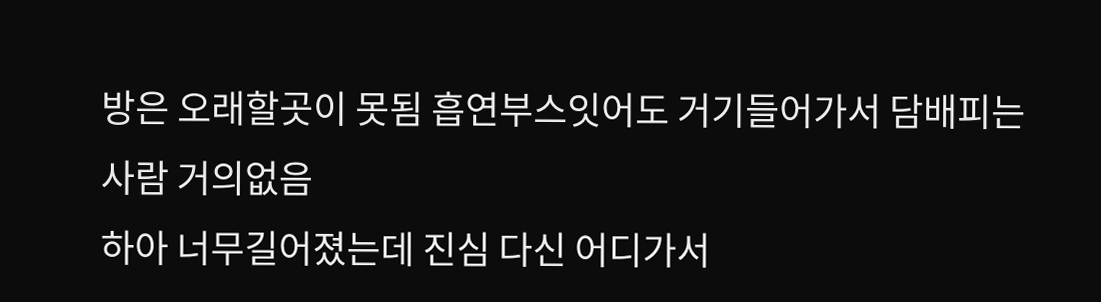방은 오래할곳이 못됨 흡연부스잇어도 거기들어가서 담배피는
사람 거의없음
하아 너무길어졌는데 진심 다신 어디가서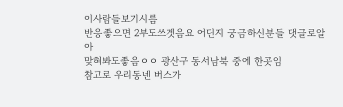이사람들보기시름
반응좋으면 2부도쓰겟음요 어딘지 궁금하신분들 댓글로알아
맞혀봐도좋음ㅇㅇ 광산구 동서남북 중에 한곳임
참고로 우리동넨 버스가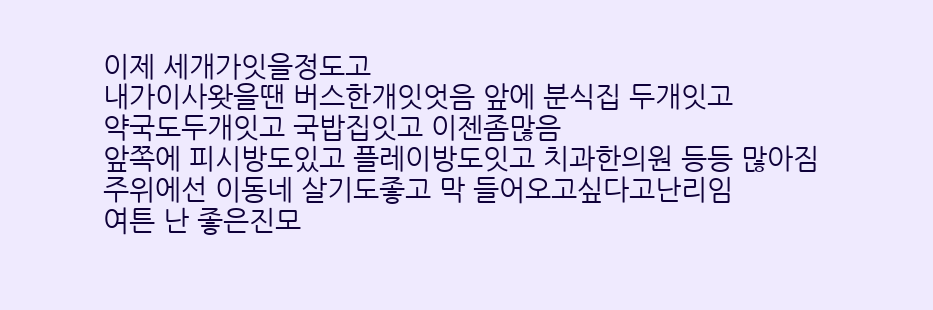이제 세개가잇을정도고
내가이사왓을땐 버스한개잇엇음 앞에 분식집 두개잇고
약국도두개잇고 국밥집잇고 이젠좀많음
앞쪽에 피시방도있고 플레이방도잇고 치과한의원 등등 많아짐
주위에선 이동네 살기도좋고 막 들어오고싶다고난리임
여튼 난 좋은진모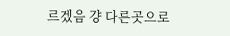르겠음 걍 다른곳으로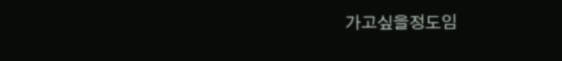가고싶을정도임